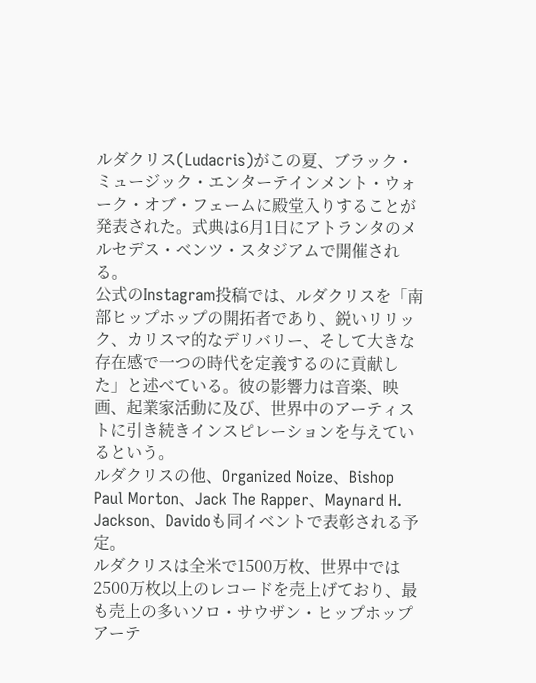ルダクリス(Ludacris)がこの夏、ブラック・ミュージック・エンターテインメント・ウォーク・オブ・フェームに殿堂入りすることが発表された。式典は6月1日にアトランタのメルセデス・ベンツ・スタジアムで開催される。
公式のInstagram投稿では、ルダクリスを「南部ヒップホップの開拓者であり、鋭いリリック、カリスマ的なデリバリー、そして大きな存在感で一つの時代を定義するのに貢献した」と述べている。彼の影響力は音楽、映画、起業家活動に及び、世界中のアーティストに引き続きインスピレーションを与えているという。
ルダクリスの他、Organized Noize、Bishop Paul Morton、Jack The Rapper、Maynard H. Jackson、Davidoも同イベントで表彰される予定。
ルダクリスは全米で1500万枚、世界中では2500万枚以上のレコードを売上げており、最も売上の多いソロ・サウザン・ヒップホップアーテ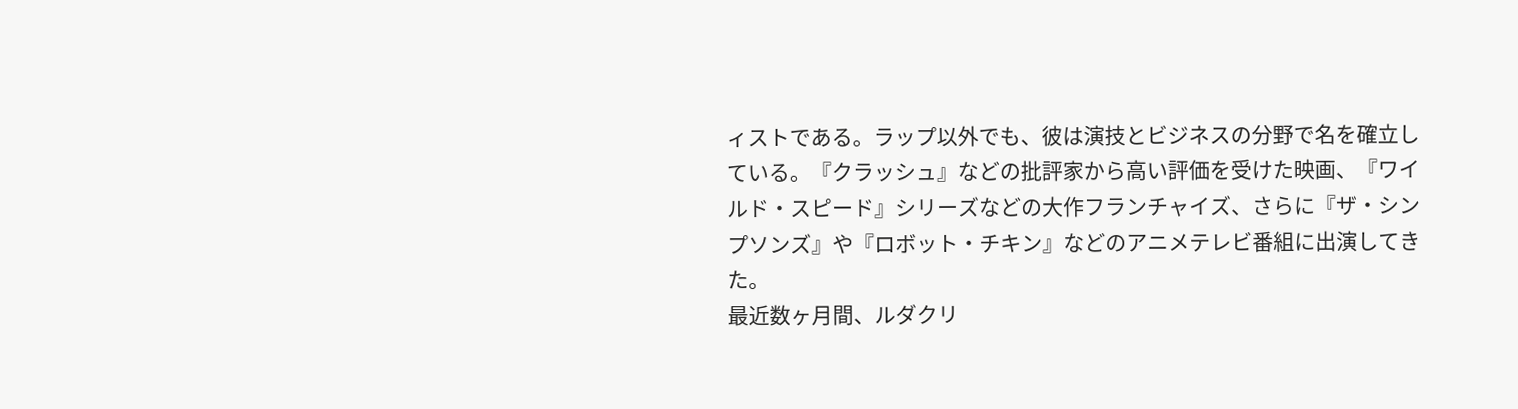ィストである。ラップ以外でも、彼は演技とビジネスの分野で名を確立している。『クラッシュ』などの批評家から高い評価を受けた映画、『ワイルド・スピード』シリーズなどの大作フランチャイズ、さらに『ザ・シンプソンズ』や『ロボット・チキン』などのアニメテレビ番組に出演してきた。
最近数ヶ月間、ルダクリ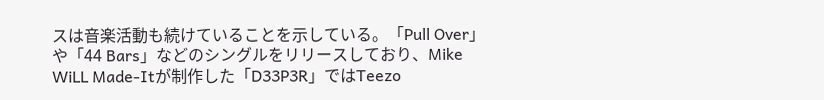スは音楽活動も続けていることを示している。「Pull Over」や「44 Bars」などのシングルをリリースしており、Mike WiLL Made-Itが制作した「D33P3R」ではTeezo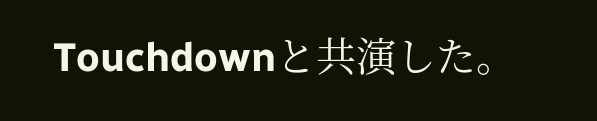Touchdownと共演した。